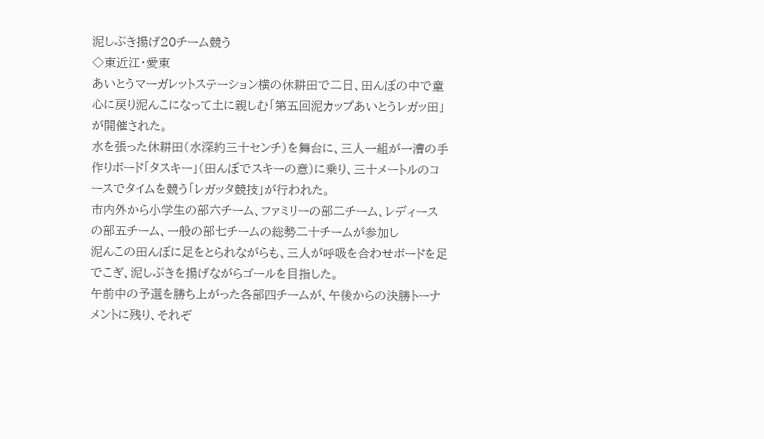泥しぶき揚げ20チーム競う
◇東近江・愛東
あいとうマーガレットステーション横の休耕田で二日、田んぼの中で童心に戻り泥んこになって土に親しむ「第五回泥カップあいとうレガッ田」が開催された。
水を張った休耕田(水深約三十センチ)を舞台に、三人一組が一漕の手作りボード「タスキー」(田んぼでスキーの意)に乗り、三十メートルのコースでタイムを競う「レガッタ競技」が行われた。
市内外から小学生の部六チーム、ファミリーの部二チーム、レディースの部五チーム、一般の部七チームの総勢二十チームが参加し
泥んこの田んぼに足をとられながらも、三人が呼吸を合わせボードを足でこぎ、泥しぶきを揚げながらゴールを目指した。
午前中の予選を勝ち上がった各部四チームが、午後からの決勝トーナメントに残り、それぞ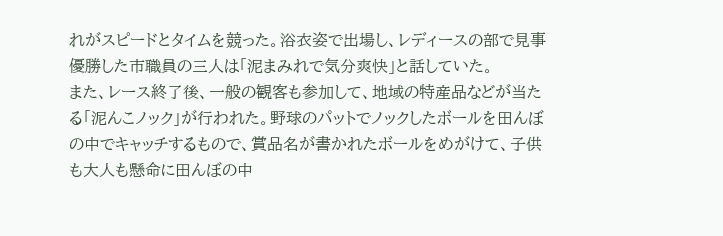れがスピードとタイムを競った。浴衣姿で出場し、レディースの部で見事優勝した市職員の三人は「泥まみれで気分爽快」と話していた。
また、レース終了後、一般の観客も参加して、地域の特産品などが当たる「泥んこノック」が行われた。野球のパットでノックしたボールを田んぼの中でキャッチするもので、賞品名が書かれたボールをめがけて、子供も大人も懸命に田んぼの中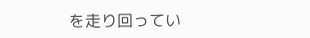を走り回ってい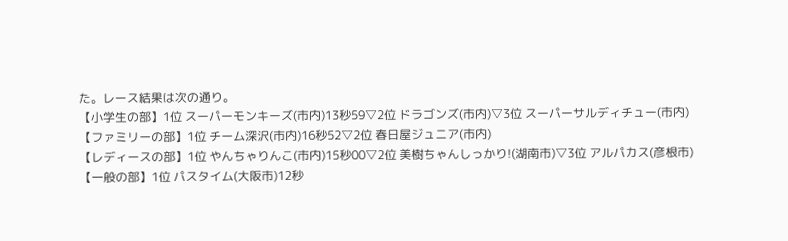た。レース結果は次の通り。
【小学生の部】1位 スーパーモンキーズ(市内)13秒59▽2位 ドラゴンズ(市内)▽3位 スーパーサルディチュー(市内)
【ファミリーの部】1位 チーム深沢(市内)16秒52▽2位 春日屋ジュニア(市内)
【レディースの部】1位 やんちゃりんこ(市内)15秒00▽2位 美樹ちゃんしっかり!(湖南市)▽3位 アルパカス(彦根市)
【一般の部】1位 パスタイム(大阪市)12秒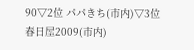90▽2位 パパきち(市内)▽3位 春日屋2009(市内)